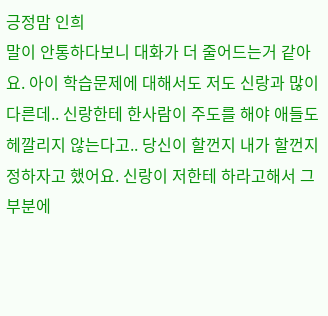긍정맘 인희
말이 안통하다보니 대화가 더 줄어드는거 같아요. 아이 학습문제에 대해서도 저도 신랑과 많이 다른데.. 신랑한테 한사람이 주도를 해야 애들도 헤깔리지 않는다고.. 당신이 할껀지 내가 할껀지 정하자고 했어요. 신랑이 저한테 하라고해서 그부분에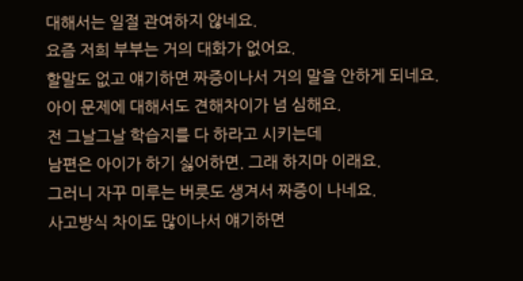대해서는 일절 관여하지 않네요.
요즘 저희 부부는 거의 대화가 없어요.
할말도 없고 얘기하면 짜증이나서 거의 말을 안하게 되네요.
아이 문제에 대해서도 견해차이가 넘 심해요.
전 그날그날 학습지를 다 하라고 시키는데
남편은 아이가 하기 싫어하면. 그래 하지마 이래요.
그러니 자꾸 미루는 버릇도 생겨서 짜증이 나네요.
사고방식 차이도 많이나서 얘기하면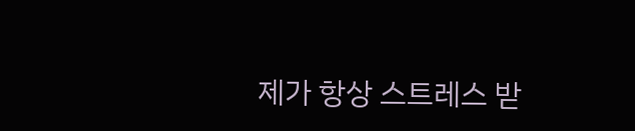제가 항상 스트레스 받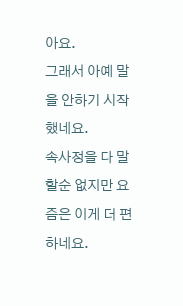아요.
그래서 아예 말을 안하기 시작했네요.
속사정을 다 말할순 없지만 요즘은 이게 더 편하네요.